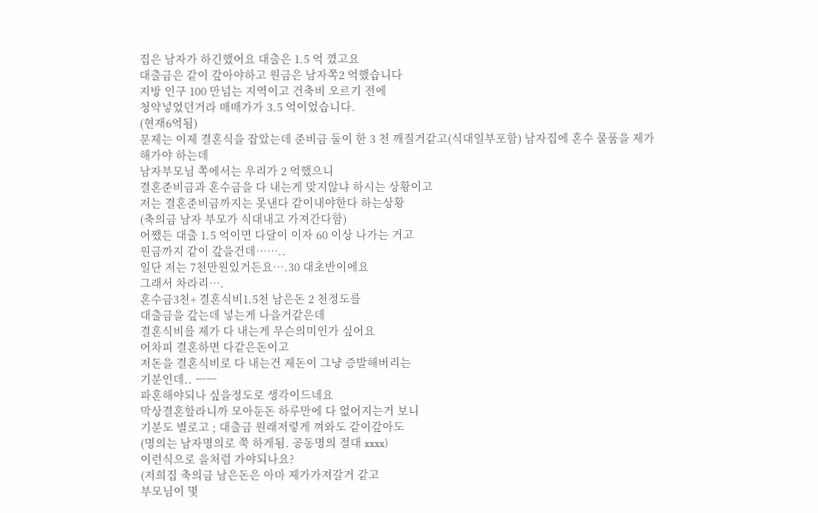집은 남자가 하긴했어요 대출은 1.5 억 꼈고요
대출금은 같이 갚아야하고 원금은 남자쪽2 억했습니다
지방 인구 100 만넘는 지역이고 건축비 오르기 전에
청약넣었던거라 매매가가 3.5 억이었습니다.
(현재6억됨)
문제는 이제 결혼식을 잡았는데 준비금 둘이 한 3 천 깨질거같고(식대일부포함) 남자집에 혼수 물품을 제가 해가야 하는데
남자부모님 쪽에서는 우리가 2 억했으니
결혼준비금과 혼수금을 다 내는게 맞지않냐 하시는 상황이고
저는 결혼준비금까지는 못낸다 같이내야한다 하는상황
(축의금 남자 부모가 식대내고 가져간다함)
어쨌든 대출 1.5 억이면 다달이 이자 60 이상 나가는 거고
원금까지 같이 갚을건데……..
일단 저는 7천만원있거든요….30 대초반이에요
그래서 차라리….
혼수금3천+ 결혼식비1.5천 남은돈 2 천정도를
대출금을 갚는데 넣는게 나을거같은데
결혼식비를 제가 다 내는게 무슨의미인가 싶어요
어차피 결혼하면 다같은돈이고
저돈을 결혼식비로 다 내는건 제돈이 그냥 증발해버리는
기분인데.. ㅡㅡ
파혼해야되나 싶을정도로 생각이드네요
막상결혼할라니까 모아둔돈 하루만에 다 없어지는거 보니
기분도 별로고 ; 대출금 원래저렇게 껴와도 같이갚아도
(명의는 남자명의로 쭉 하게됨. 공동명의 절대 xxxx)
이런식으로 을처럼 가야되나요?
(저희집 축의금 남은돈은 아마 제가가져갈거 같고
부모님이 몇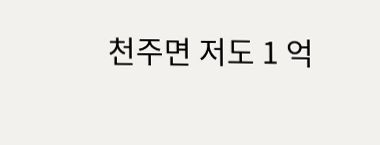천주면 저도 1 억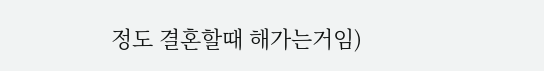정도 결혼할때 해가는거임)